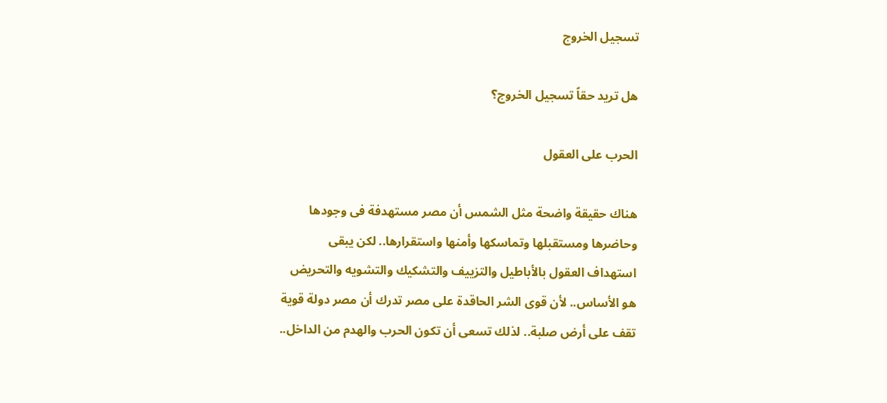تسجيل الخروج

هل تريد حقاً تسجيل الخروج؟

الحرب على العقول

هناك حقيقة واضحة مثل الشمس أن مصر مستهدفة فى وجودها وحاضرها ومستقبلها وتماسكها وأمنها واستقرارها.. لكن يبقى استهداف العقول بالأباطيل والتزييف والتشكيك والتشويه والتحريض هو الأساس.. لأن قوى الشر الحاقدة على مصر تدرك أن مصر دولة قوية تقف على أرض صلبة.. لذلك تسعى أن تكون الحرب والهدم من الداخل..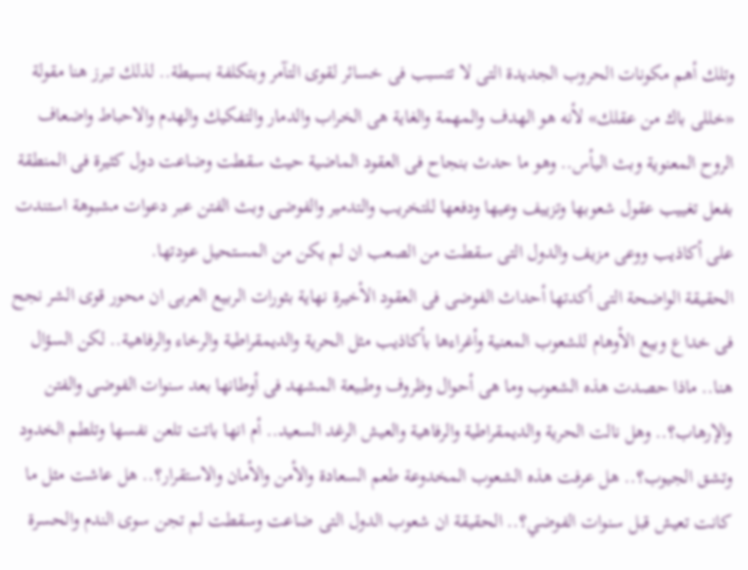وتلك أهم مكونات الحروب الجديدة التى لا تتسبب فى خسائر لقوى التآمر وبتكلفة بسيطة.. لذلك تبرز هنا مقولة «خللى باك من عقلك» لأنه هو الهدف والمهمة والغاية هى الخراب والدمار والتفكيك والهدم والاحباط واضعاف الروح المعنوية وبث اليأس.. وهو ما حدث بنجاح فى العقود الماضية حيث سقطت وضاعت دول كثيرة فى المنطقة بفعل تغييب عقول شعوبها وتزييف وعيها ودفعها للتخريب والتدمير والفوضى وبث الفتن عبر دعوات مشبوهة استندت على أكاذيب ووعى مزيف والدول التى سقطت من الصعب ان لم يكن من المستحيل عودتها.
الحقيقة الواضحة التى أكدتها أحداث الفوضى فى العقود الأخيرة نهاية بثورات الربيع العربى ان محور قوى الشر نجح فى خداع وبيع الأوهام للشعوب المعنية وأغراءها بأكاذيب مثل الحرية والديمقراطية والرخاء والرفاهية.. لكن السؤال هنا.. ماذا حصدت هذه الشعوب وما هى أحوال وظروف وطبيعة المشهد فى أوطانها بعد سنوات الفوضى والفتن والإرهاب؟.. وهل نالت الحرية والديمقراطية والرفاهية والعيش الرغد السعيد.. أم انها باتت تلعن نفسها وتلطم الخدود وتشق الجيوب؟.. هل عرفت هذه الشعوب المخدوعة طعم السعادة والأمن والأمان والاستقرار؟.. هل عاشت مثل ما كانت تعيش قبل سنوات الفوضي؟.. الحقيقة ان شعوب الدول التى ضاعت وسقطت لم تجن سوى الندم والحسرة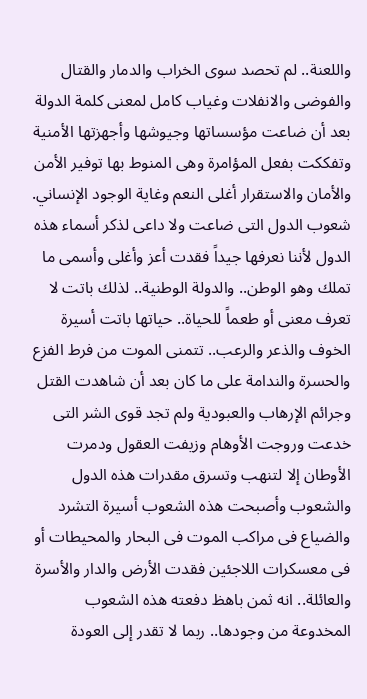واللعنة.. لم تحصد سوى الخراب والدمار والقتال والفوضى والانفلات وغياب كامل لمعنى كلمة الدولة بعد أن ضاعت مؤسساتها وجيوشها وأجهزتها الأمنية وتفككت بفعل المؤامرة وهى المنوط بها توفير الأمن والأمان والاستقرار أغلى النعم وغاية الوجود الإنساني.
شعوب الدول التى ضاعت ولا داعى لذكر أسماء هذه الدول لأننا نعرفها جيداً فقدت أعز وأغلى وأسمى ما تملك وهو الوطن.. والدولة الوطنية.. لذلك باتت لا تعرف معنى أو طعماً للحياة.. حياتها باتت أسيرة الخوف والذعر والرعب.. تتمنى الموت من فرط الفزع والحسرة والندامة على ما كان بعد أن شاهدت القتل وجرائم الإرهاب والعبودية ولم تجد قوى الشر التى خدعت وروجت الأوهام وزيفت العقول ودمرت الأوطان إلا لتنهب وتسرق مقدرات هذه الدول والشعوب وأصبحت هذه الشعوب أسيرة التشرد والضياع فى مراكب الموت فى البحار والمحيطات أو فى معسكرات اللاجئين فقدت الأرض والدار والأسرة والعائلة.. انه ثمن باهظ دفعته هذه الشعوب المخدوعة من وجودها.. ربما لا تقدر إلى العودة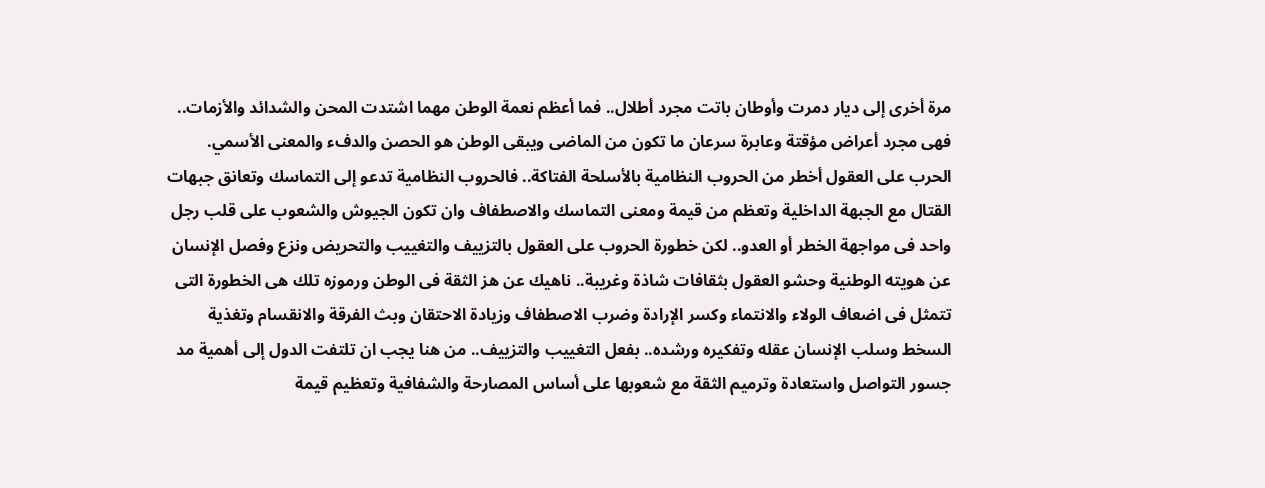مرة أخرى إلى ديار دمرت وأوطان باتت مجرد أطلال.. فما أعظم نعمة الوطن مهما اشتدت المحن والشدائد والأزمات.. فهى مجرد أعراض مؤقتة وعابرة سرعان ما تكون من الماضى ويبقى الوطن هو الحصن والدفء والمعنى الأسمي.
الحرب على العقول أخطر من الحروب النظامية بالأسلحة الفتاكة.. فالحروب النظامية تدعو إلى التماسك وتعانق جبهات القتال مع الجبهة الداخلية وتعظم من قيمة ومعنى التماسك والاصطفاف وان تكون الجيوش والشعوب على قلب رجل واحد فى مواجهة الخطر أو العدو.. لكن خطورة الحروب على العقول بالتزييف والتغييب والتحريض ونزع وفصل الإنسان عن هويته الوطنية وحشو العقول بثقافات شاذة وغريبة.. ناهيك عن هز الثقة فى الوطن ورموزه تلك هى الخطورة التى تتمثل فى اضعاف الولاء والانتماء وكسر الإرادة وضرب الاصطفاف وزيادة الاحتقان وبث الفرقة والانقسام وتغذية السخط وسلب الإنسان عقله وتفكيره ورشده.. بفعل التغييب والتزييف.. من هنا يجب ان تلتفت الدول إلى أهمية مد جسور التواصل واستعادة وترميم الثقة مع شعوبها على أساس المصارحة والشفافية وتعظيم قيمة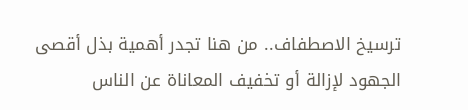ترسيخ الاصطفاف.. من هنا تجدر أهمية بذل أقصى الجهود لإزالة أو تخفيف المعاناة عن الناس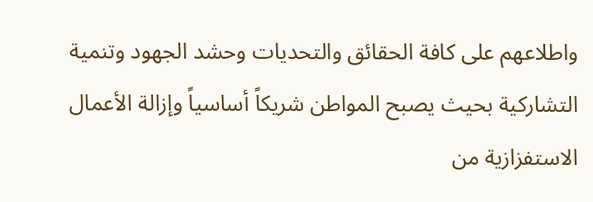واطلاعهم على كافة الحقائق والتحديات وحشد الجهود وتنمية التشاركية بحيث يصبح المواطن شريكاً أساسياً وإزالة الأعمال الاستفزازية من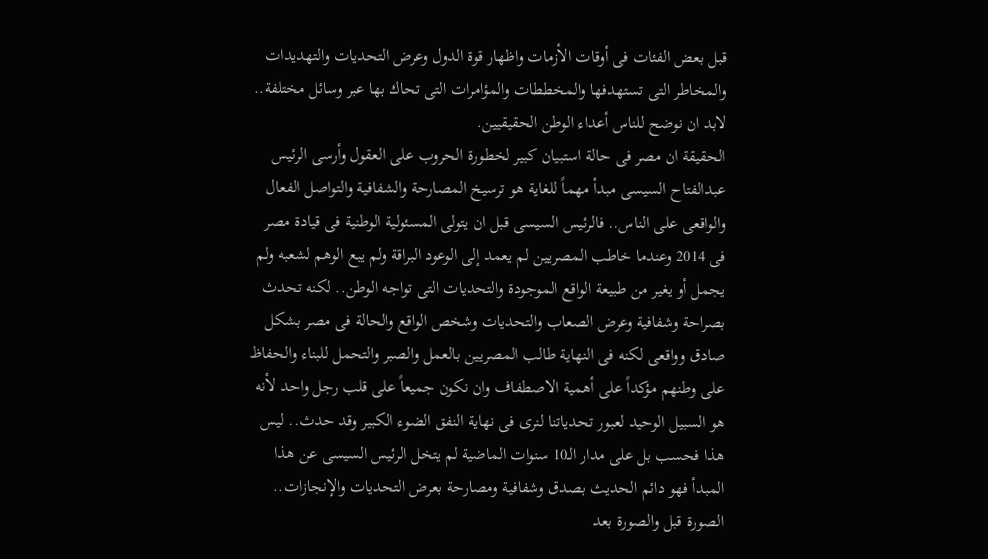قبل بعض الفئات فى أوقات الأزمات واظهار قوة الدول وعرض التحديات والتهديدات والمخاطر التى تستهدفها والمخططات والمؤامرات التى تحاك بها عبر وسائل مختلفة.. لابد ان نوضح للناس أعداء الوطن الحقيقيين.
الحقيقة ان مصر فى حالة استبيان كبير لخطورة الحروب على العقول وأرسى الرئيس عبدالفتاح السيسى مبدأ مهماً للغاية هو ترسيخ المصارحة والشفافية والتواصل الفعال والواقعى على الناس.. فالرئيس السيسى قبل ان يتولى المسئولية الوطنية فى قيادة مصر فى 2014 وعندما خاطب المصريين لم يعمد إلى الوعود البراقة ولم يبع الوهم لشعبه ولم يجمل أو يغير من طبيعة الواقع الموجودة والتحديات التى تواجه الوطن.. لكنه تحدث بصراحة وشفافية وعرض الصعاب والتحديات وشخص الواقع والحالة فى مصر بشكل صادق وواقعى لكنه فى النهاية طالب المصريين بالعمل والصبر والتحمل للبناء والحفاظ على وطنهم مؤكداً على أهمية الاصطفاف وان نكون جميعاً على قلب رجل واحد لأنه هو السبيل الوحيد لعبور تحدياتنا لنرى فى نهاية النفق الضوء الكبير وقد حدث.. ليس هذا فحسب بل على مدار الـ10 سنوات الماضية لم يتخل الرئيس السيسى عن هذا المبدأ فهو دائم الحديث بصدق وشفافية ومصارحة بعرض التحديات والإنجازات.. الصورة قبل والصورة بعد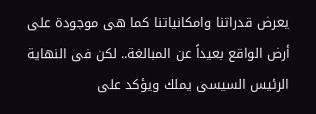يعرض قدراتنا وامكانياتنا كما هى موجودة على أرض الواقع بعيداً عن المبالغة.. لكن فى النهاية الرئيس السيسى يملك ويؤكد على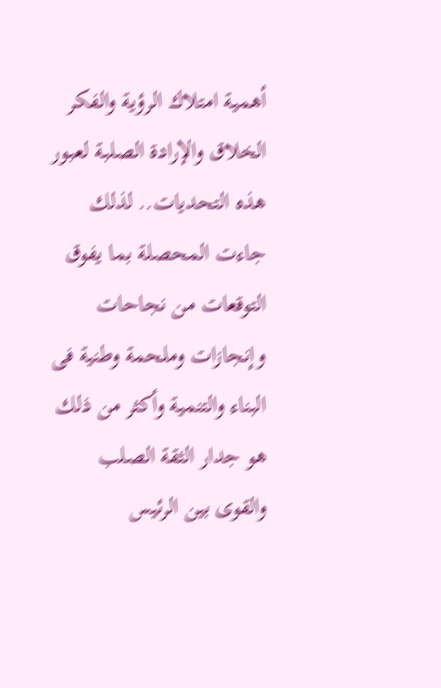أهمية امتلاك الرؤية والفكر الخلاق والإرادة الصلبة لعبور هذه التحديات.. لذلك جاءت المحصلة بما يفوق التوقعات من نجاحات وإنجازات وملحمة وطنية فى البناء والتنمية وأكثر من ذلك هو جدار الثقة الصلب والقوى بين الرئيس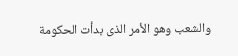والشعب وهو الأمر الذى بدأت الحكومة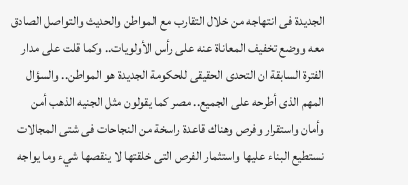الجديدة فى انتهاجه من خلال التقارب مع المواطن والحديث والتواصل الصادق معه ووضع تخفيف المعاناة عنه على رأس الأولويات.. وكما قلت على مدار الفترة السابقة ان التحدى الحقيقى للحكومة الجديدة هو المواطن.. والسؤال المهم الذى أطرحه على الجميع.. مصر كما يقولون مثل الجنيه الذهب أمن وأمان واستقرار وفرص وهناك قاعدة راسخة من النجاحات فى شتى المجالات نستطيع البناء عليها واستثمار الفرص التى خلقتها لا ينقصها شيء وما يواجه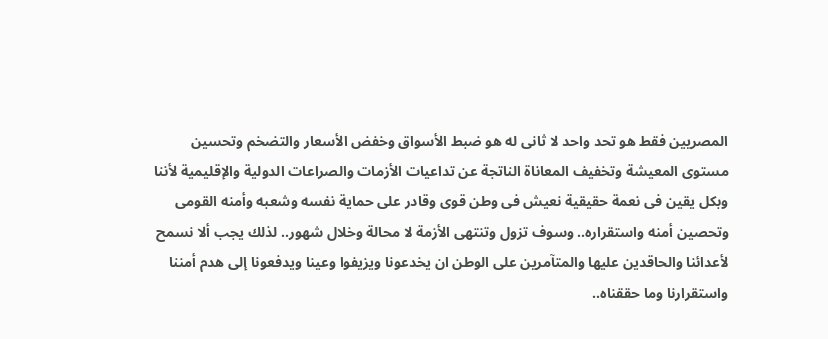المصريين فقط هو تحد واحد لا ثانى له هو ضبط الأسواق وخفض الأسعار والتضخم وتحسين مستوى المعيشة وتخفيف المعاناة الناتجة عن تداعيات الأزمات والصراعات الدولية والإقليمية لأننا وبكل يقين فى نعمة حقيقية نعيش فى وطن قوى وقادر على حماية نفسه وشعبه وأمنه القومى وتحصين أمنه واستقراره.. وسوف تزول وتنتهى الأزمة لا محالة وخلال شهور.. لذلك يجب ألا نسمح لأعدائنا والحاقدين عليها والمتآمرين على الوطن ان يخدعونا ويزيفوا وعينا ويدفعونا إلى هدم أمننا واستقرارنا وما حققناه..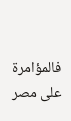فالمؤامرة على مصر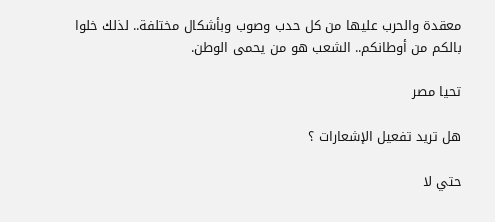معقدة والحرب عليها من كل حدب وصوب وبأشكال مختلفة.. لذلك خلوا بالكم من أوطانكم.. الشعب هو من يحمى الوطن.

تحيا مصر

هل تريد تفعيل الإشعارات ؟

حتي لا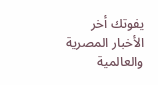يفوتك أخر الأخبار المصرية والعالمية